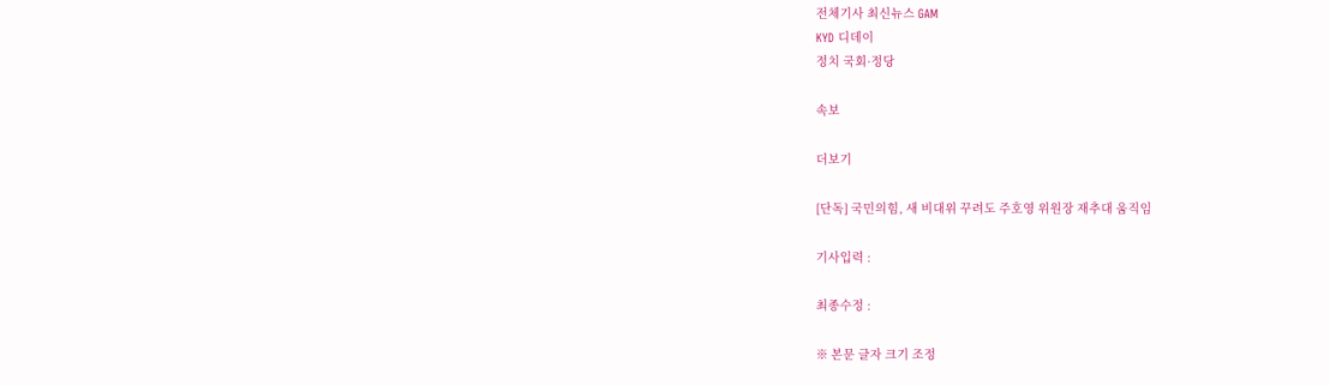전체기사 최신뉴스 GAM
KYD 디데이
정치 국회·정당

속보

더보기

[단독] 국민의힘, 새 비대위 꾸려도 주호영 위원장 재추대 움직임

기사입력 :

최종수정 :

※ 본문 글자 크기 조정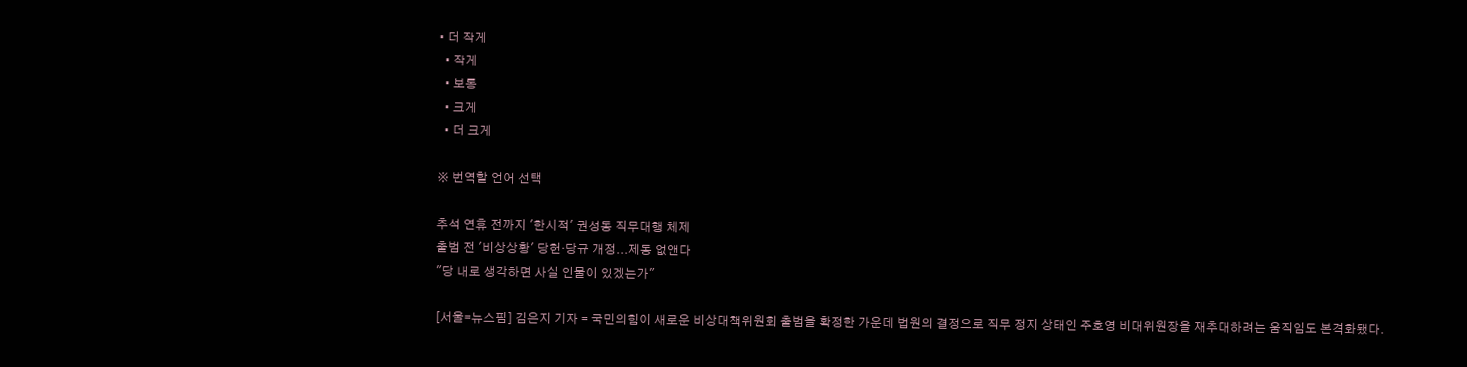• 더 작게
  • 작게
  • 보통
  • 크게
  • 더 크게

※ 번역할 언어 선택

추석 연휴 전까지 '한시적' 권성동 직무대행 체제
출범 전 '비상상황' 당헌·당규 개정...제동 없앤다
"당 내로 생각하면 사실 인물이 있겠는가"

[서울=뉴스핌] 김은지 기자 = 국민의힘이 새로운 비상대책위원회 출범을 확정한 가운데 법원의 결정으로 직무 정지 상태인 주호영 비대위원장을 재추대하려는 움직임도 본격화됐다.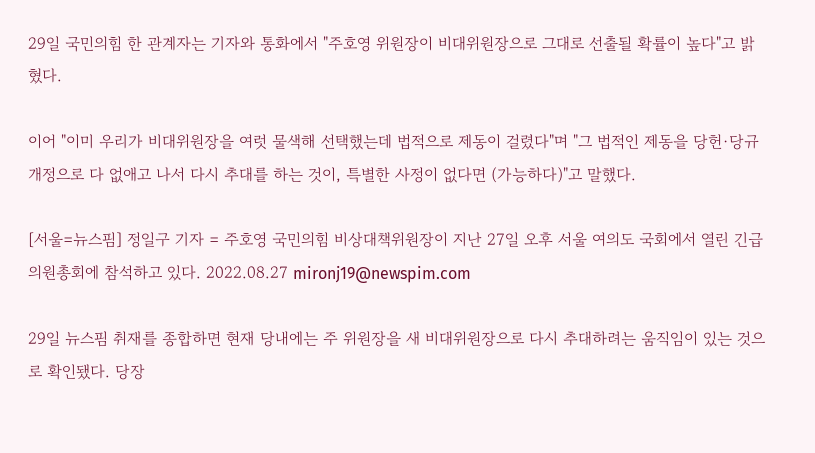29일 국민의힘 한 관계자는 기자와 통화에서 "주호영 위원장이 비대위원장으로 그대로 선출될 확률이 높다"고 밝혔다.

이어 "이미 우리가 비대위원장을 여럿 물색해 선택했는데 법적으로 제동이 걸렸다"며 "그 법적인 제동을 당헌·당규 개정으로 다 없애고 나서 다시 추대를 하는 것이, 특별한 사정이 없다면 (가능하다)"고 말했다.

[서울=뉴스핌] 정일구 기자 = 주호영 국민의힘 비상대책위원장이 지난 27일 오후 서울 여의도 국회에서 열린 긴급 의원총회에 참석하고 있다. 2022.08.27 mironj19@newspim.com

29일 뉴스핌 취재를 종합하면 현재 당내에는 주 위원장을 새 비대위원장으로 다시 추대하려는 움직임이 있는 것으로 확인됐다. 당장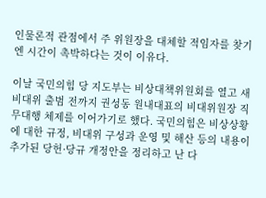인물론적 관점에서 주 위원장을 대체할 적임자를 찾기엔 시간이 촉박하다는 것이 이유다.

이날 국민의힘 당 지도부는 비상대책위원회를 열고 새 비대위 출범 전까지 권성동 원내대표의 비대위원장 직무대행 체제를 이어가기로 했다. 국민의힘은 비상상황에 대한 규정, 비대위 구성과 운영 및 해산 등의 내용이 추가된 당헌·당규 개정안을 정리하고 난 다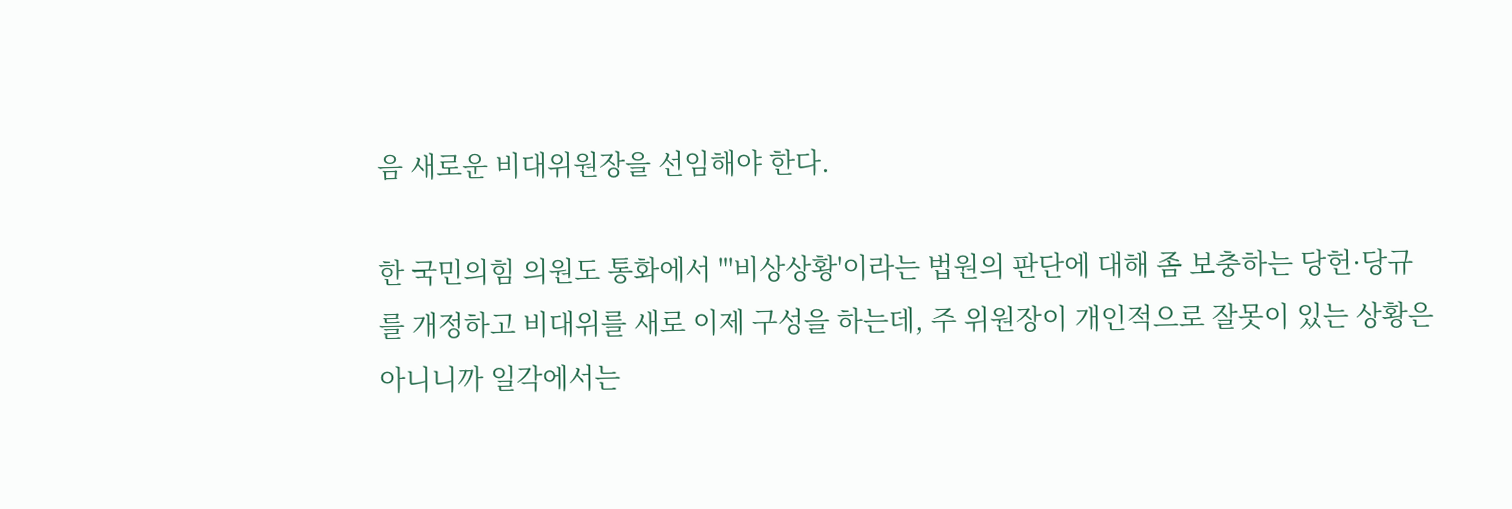음 새로운 비대위원장을 선임해야 한다.

한 국민의힘 의원도 통화에서 "'비상상황'이라는 법원의 판단에 대해 좀 보충하는 당헌·당규를 개정하고 비대위를 새로 이제 구성을 하는데, 주 위원장이 개인적으로 잘못이 있는 상황은 아니니까 일각에서는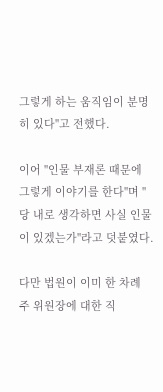그렇게 하는 움직임이 분명히 있다"고 전했다.

이어 "인물 부재론 때문에 그렇게 이야기를 한다"며 "당 내로 생각하면 사실 인물이 있겠는가"라고 덧붙였다.

다만 법원이 이미 한 차례 주 위원장에 대한 직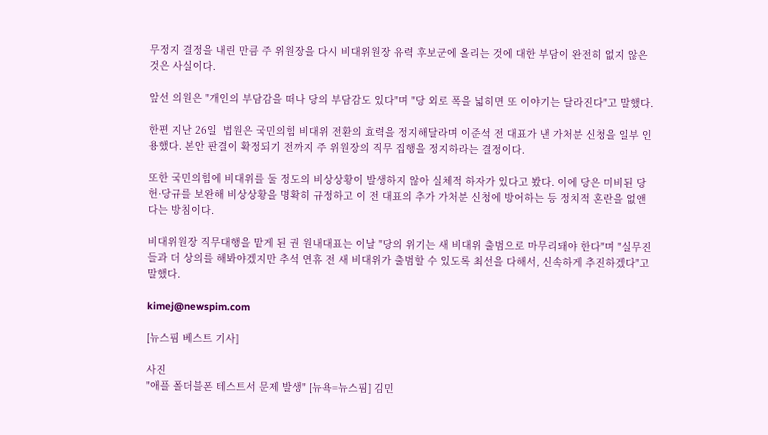무정지 결정을 내린 만큼 주 위원장을 다시 비대위원장 유력 후보군에 올리는 것에 대한 부담이 완전히 없지 않은 것은 사실이다.

앞선 의원은 "개인의 부담감을 떠나 당의 부담감도 있다"며 "당 외로 폭을 넓히면 또 이야기는 달라진다"고 말했다.

한편 지난 26일  법원은 국민의힘 비대위 전환의 효력을 정지해달라며 이준석 전 대표가 낸 가처분 신청을 일부 인용했다. 본안 판결이 확정되기 전까지 주 위원장의 직무 집행을 정지하라는 결정이다.

또한 국민의힘에 비대위를 둘 정도의 비상상황이 발생하지 않아 실체적 하자가 있다고 봤다. 이에 당은 미비된 당헌·당규를 보완해 비상상황을 명확히 규정하고 이 전 대표의 추가 가처분 신청에 방어하는 등 정치적 혼란을 없앤다는 방침이다.

비대위원장 직무대행을 맡게 된 권 원내대표는 이날 "당의 위기는 새 비대위 출범으로 마무리돼야 한다"며 "실무진들과 더 상의를 해봐야겠지만 추석 연휴 전 새 비대위가 출범할 수 있도록 최선을 다해서, 신속하게 추진하겠다"고 말했다.

kimej@newspim.com

[뉴스핌 베스트 기사]

사진
"애플 폴더블폰 테스트서 문제 발생" [뉴욕=뉴스핌] 김민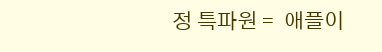정 특파원 =  애플이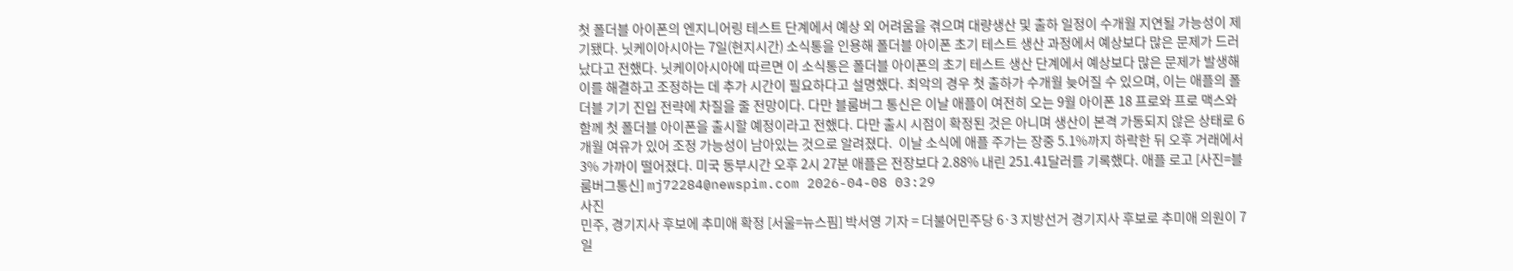첫 폴더블 아이폰의 엔지니어링 테스트 단계에서 예상 외 어려움을 겪으며 대량생산 및 출하 일정이 수개월 지연될 가능성이 제기됐다. 닛케이아시아는 7일(현지시간) 소식통을 인용해 폴더블 아이폰 초기 테스트 생산 과정에서 예상보다 많은 문제가 드러났다고 전했다. 닛케이아시아에 따르면 이 소식통은 폴더블 아이폰의 초기 테스트 생산 단계에서 예상보다 많은 문제가 발생해 이를 해결하고 조정하는 데 추가 시간이 필요하다고 설명했다. 최악의 경우 첫 출하가 수개월 늦어질 수 있으며, 이는 애플의 폴더블 기기 진입 전략에 차질을 줄 전망이다. 다만 블룸버그 통신은 이날 애플이 여전히 오는 9월 아이폰 18 프로와 프로 맥스와 함께 첫 폴더블 아이폰을 출시할 예정이라고 전했다. 다만 출시 시점이 확정된 것은 아니며 생산이 본격 가동되지 않은 상태로 6개월 여유가 있어 조정 가능성이 남아있는 것으로 알려졌다.  이날 소식에 애플 주가는 장중 5.1%까지 하락한 뒤 오후 거래에서 3% 가까이 떨어졌다. 미국 동부시간 오후 2시 27분 애플은 전장보다 2.88% 내린 251.41달러를 기록했다. 애플 로고 [사진=블룸버그통신] mj72284@newspim.com 2026-04-08 03:29
사진
민주, 경기지사 후보에 추미애 확정 [서울=뉴스핌] 박서영 기자 = 더불어민주당 6·3 지방선거 경기지사 후보로 추미애 의원이 7일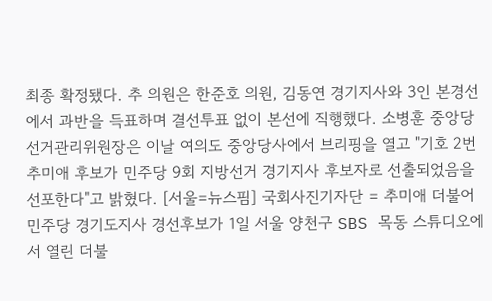최종 확정됐다. 추 의원은 한준호 의원, 김동연 경기지사와 3인 본경선에서 과반을 득표하며 결선투표 없이 본선에 직행했다. 소병훈 중앙당 선거관리위원장은 이날 여의도 중앙당사에서 브리핑을 열고 "기호 2번 추미애 후보가 민주당 9회 지방선거 경기지사 후보자로 선출되었음을 선포한다"고 밝혔다. [서울=뉴스핌] 국회사진기자단 = 추미애 더불어민주당 경기도지사 경선후보가 1일 서울 양천구 SBS 목동 스튜디오에서 열린 더불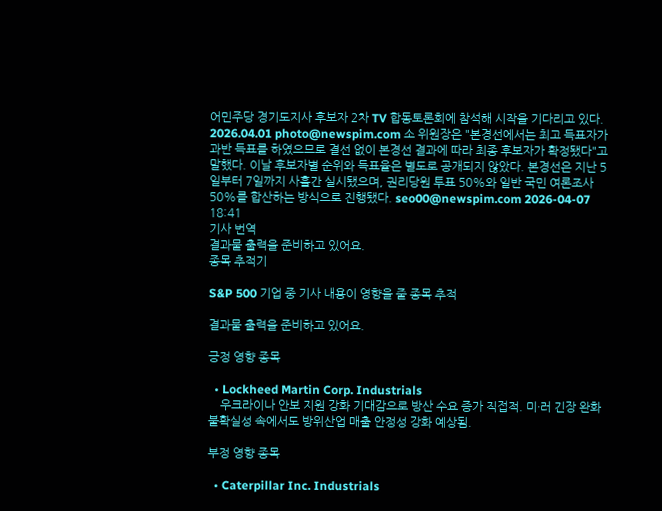어민주당 경기도지사 후보자 2차 TV 합동토론회에 참석해 시작을 기다리고 있다. 2026.04.01 photo@newspim.com 소 위원장은 "본경선에서는 최고 득표자가 과반 득표를 하였으므로 결선 없이 본경선 결과에 따라 최종 후보자가 확정됐다"고 말했다. 이날 후보자별 순위와 득표율은 별도로 공개되지 않았다. 본경선은 지난 5일부터 7일까지 사흘간 실시됐으며, 권리당원 투표 50%와 일반 국민 여론조사 50%를 합산하는 방식으로 진행됐다. seo00@newspim.com 2026-04-07 18:41
기사 번역
결과물 출력을 준비하고 있어요.
종목 추적기

S&P 500 기업 중 기사 내용이 영향을 줄 종목 추적

결과물 출력을 준비하고 있어요.

긍정 영향 종목

  • Lockheed Martin Corp. Industrials
    우크라이나 안보 지원 강화 기대감으로 방산 수요 증가 직접적. 미·러 긴장 완화 불확실성 속에서도 방위산업 매출 안정성 강화 예상됨.

부정 영향 종목

  • Caterpillar Inc. Industrials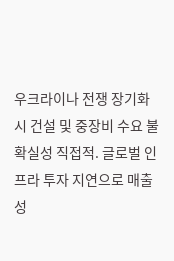우크라이나 전쟁 장기화 시 건설 및 중장비 수요 불확실성 직접적. 글로벌 인프라 투자 지연으로 매출 성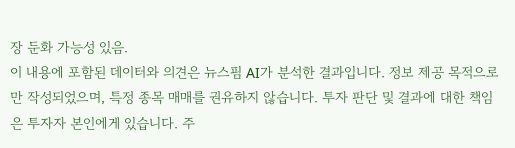장 둔화 가능성 있음.
이 내용에 포함된 데이터와 의견은 뉴스핌 AI가 분석한 결과입니다. 정보 제공 목적으로만 작성되었으며, 특정 종목 매매를 권유하지 않습니다. 투자 판단 및 결과에 대한 책임은 투자자 본인에게 있습니다. 주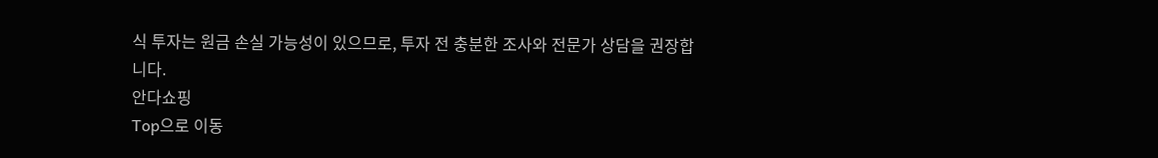식 투자는 원금 손실 가능성이 있으므로, 투자 전 충분한 조사와 전문가 상담을 권장합니다.
안다쇼핑
Top으로 이동